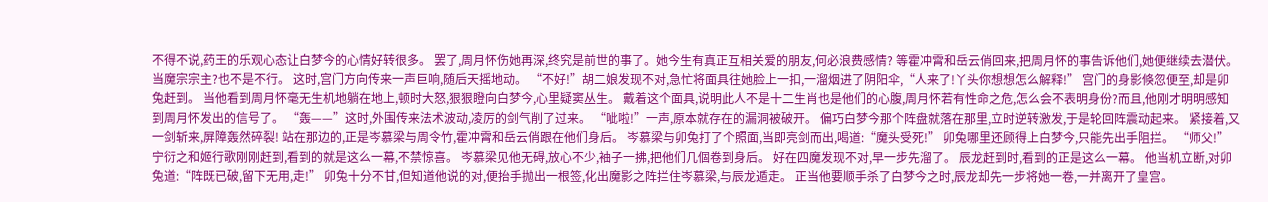不得不说,药王的乐观心态让白梦今的心情好转很多。 罢了,周月怀伤她再深,终究是前世的事了。她今生有真正互相关爱的朋友,何必浪费感情? 等霍冲霄和岳云俏回来,把周月怀的事告诉他们,她便继续去潜伏。 当魔宗宗主?也不是不行。 这时,宫门方向传来一声巨响,随后天摇地动。 “不好!”胡二娘发现不对,急忙将面具往她脸上一扣,一溜烟进了阴阳伞,“人来了!丫头你想想怎么解释!” 宫门的身影倏忽便至,却是卯兔赶到。 当他看到周月怀毫无生机地躺在地上,顿时大怒,狠狠瞪向白梦今,心里疑窦丛生。 戴着这个面具,说明此人不是十二生肖也是他们的心腹,周月怀若有性命之危,怎么会不表明身份?而且,他刚才明明感知到周月怀发出的信号了。 “轰——”这时,外围传来法术波动,凌厉的剑气削了过来。 “呲啦!”一声,原本就存在的漏洞被破开。 偏巧白梦今那个阵盘就落在那里,立时逆转激发,于是轮回阵震动起来。 紧接着,又一剑斩来,屏障轰然碎裂! 站在那边的,正是岑慕梁与周令竹,霍冲霄和岳云俏跟在他们身后。 岑慕梁与卯兔打了个照面,当即亮剑而出,喝道:“魔头受死!” 卯兔哪里还顾得上白梦今,只能先出手阻拦。 “师父!”宁衍之和姬行歌刚刚赶到,看到的就是这么一幕,不禁惊喜。 岑慕梁见他无碍,放心不少,袖子一拂,把他们几個卷到身后。 好在四魔发现不对,早一步先溜了。 辰龙赶到时,看到的正是这么一幕。 他当机立断,对卯兔道:“阵既已破,留下无用,走!” 卯兔十分不甘,但知道他说的对,便抬手抛出一根签,化出魔影之阵拦住岑慕梁,与辰龙遁走。 正当他要顺手杀了白梦今之时,辰龙却先一步将她一卷,一并离开了皇宫。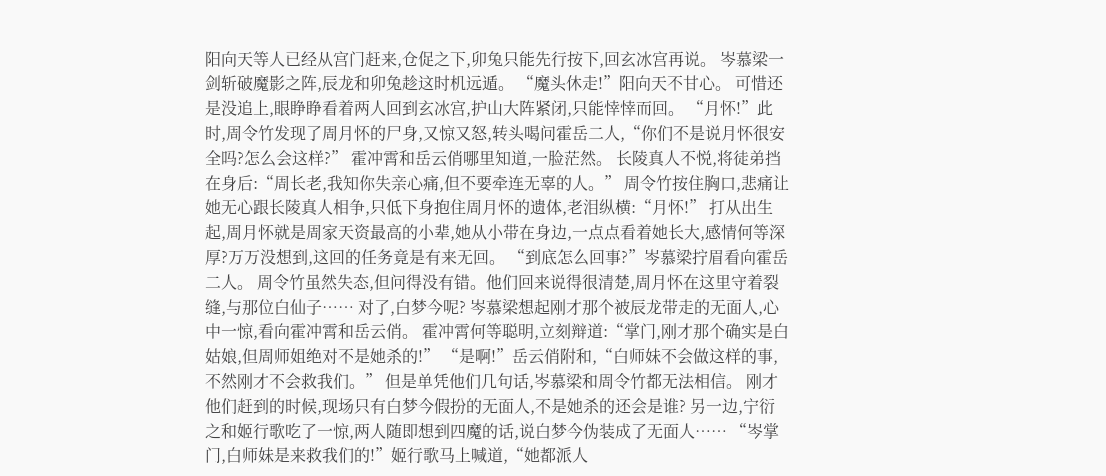阳向天等人已经从宫门赶来,仓促之下,卯兔只能先行按下,回玄冰宫再说。 岑慕梁一剑斩破魔影之阵,辰龙和卯兔趁这时机远遁。 “魔头休走!”阳向天不甘心。 可惜还是没追上,眼睁睁看着两人回到玄冰宫,护山大阵紧闭,只能悻悻而回。 “月怀!”此时,周令竹发现了周月怀的尸身,又惊又怒,转头喝问霍岳二人,“你们不是说月怀很安全吗?怎么会这样?” 霍冲霄和岳云俏哪里知道,一脸茫然。 长陵真人不悦,将徒弟挡在身后:“周长老,我知你失亲心痛,但不要牵连无辜的人。” 周令竹按住胸口,悲痛让她无心跟长陵真人相争,只低下身抱住周月怀的遗体,老泪纵横:“月怀!” 打从出生起,周月怀就是周家天资最高的小辈,她从小带在身边,一点点看着她长大,感情何等深厚?万万没想到,这回的任务竟是有来无回。 “到底怎么回事?”岑慕梁拧眉看向霍岳二人。 周令竹虽然失态,但问得没有错。他们回来说得很清楚,周月怀在这里守着裂缝,与那位白仙子…… 对了,白梦今呢? 岑慕梁想起刚才那个被辰龙带走的无面人,心中一惊,看向霍冲霄和岳云俏。 霍冲霄何等聪明,立刻辩道:“掌门,刚才那个确实是白姑娘,但周师姐绝对不是她杀的!” “是啊!”岳云俏附和,“白师妹不会做这样的事,不然刚才不会救我们。” 但是单凭他们几句话,岑慕梁和周令竹都无法相信。 刚才他们赶到的时候,现场只有白梦今假扮的无面人,不是她杀的还会是谁? 另一边,宁衍之和姬行歌吃了一惊,两人随即想到四魔的话,说白梦今伪装成了无面人…… “岑掌门,白师妹是来救我们的!”姬行歌马上喊道,“她都派人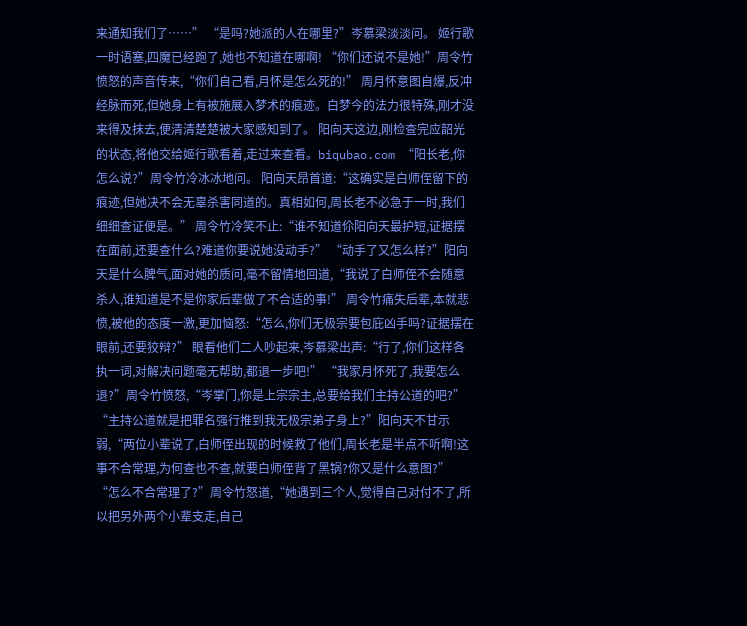来通知我们了……” “是吗?她派的人在哪里?”岑慕梁淡淡问。 姬行歌一时语塞,四魔已经跑了,她也不知道在哪啊! “你们还说不是她!”周令竹愤怒的声音传来,“你们自己看,月怀是怎么死的!” 周月怀意图自爆,反冲经脉而死,但她身上有被施展入梦术的痕迹。白梦今的法力很特殊,刚才没来得及抹去,便清清楚楚被大家感知到了。 阳向天这边,刚检查完应韶光的状态,将他交给姬行歌看着,走过来查看。biqubao.com “阳长老,你怎么说?”周令竹冷冰冰地问。 阳向天昂首道:“这确实是白师侄留下的痕迹,但她决不会无辜杀害同道的。真相如何,周长老不必急于一时,我们细细查证便是。” 周令竹冷笑不止:“谁不知道伱阳向天最护短,证据摆在面前,还要查什么?难道你要说她没动手?” “动手了又怎么样?”阳向天是什么脾气,面对她的质问,毫不留情地回道,“我说了白师侄不会随意杀人,谁知道是不是你家后辈做了不合适的事!” 周令竹痛失后辈,本就悲愤,被他的态度一激,更加恼怒:“怎么,你们无极宗要包庇凶手吗?证据摆在眼前,还要狡辩?” 眼看他们二人吵起来,岑慕梁出声:“行了,你们这样各执一词,对解决问题毫无帮助,都退一步吧!” “我家月怀死了,我要怎么退?”周令竹愤怒,“岑掌门,你是上宗宗主,总要给我们主持公道的吧?” “主持公道就是把罪名强行推到我无极宗弟子身上?”阳向天不甘示弱,“两位小辈说了,白师侄出现的时候救了他们,周长老是半点不听啊!这事不合常理,为何查也不查,就要白师侄背了黑锅?你又是什么意图?” “怎么不合常理了?”周令竹怒道,“她遇到三个人,觉得自己对付不了,所以把另外两个小辈支走,自己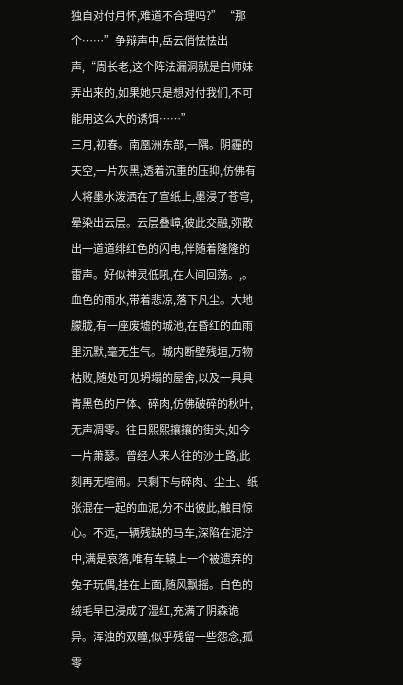独自对付月怀,难道不合理吗?” “那个……”争辩声中,岳云俏怯怯出声,“周长老,这个阵法漏洞就是白师妹弄出来的,如果她只是想对付我们,不可能用这么大的诱饵……”
三月,初春。南凰洲东部,一隅。阴霾的天空,一片灰黑,透着沉重的压抑,仿佛有人将墨水泼洒在了宣纸上,墨浸了苍穹,晕染出云层。云层叠嶂,彼此交融,弥散出一道道绯红色的闪电,伴随着隆隆的雷声。好似神灵低吼,在人间回荡。,。血色的雨水,带着悲凉,落下凡尘。大地朦胧,有一座废墟的城池,在昏红的血雨里沉默,毫无生气。城内断壁残垣,万物枯败,随处可见坍塌的屋舍,以及一具具青黑色的尸体、碎肉,仿佛破碎的秋叶,无声凋零。往日熙熙攘攘的街头,如今一片萧瑟。曾经人来人往的沙土路,此刻再无喧闹。只剩下与碎肉、尘土、纸张混在一起的血泥,分不出彼此,触目惊心。不远,一辆残缺的马车,深陷在泥泞中,满是哀落,唯有车辕上一个被遗弃的兔子玩偶,挂在上面,随风飘摇。白色的绒毛早已浸成了湿红,充满了阴森诡异。浑浊的双瞳,似乎残留一些怨念,孤零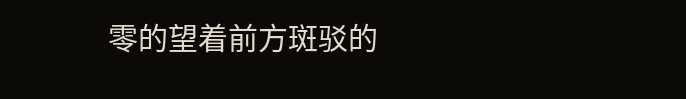零的望着前方斑驳的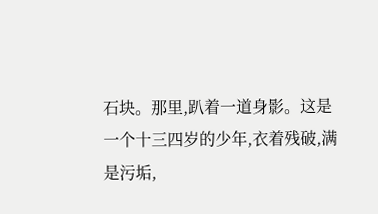石块。那里,趴着一道身影。这是一个十三四岁的少年,衣着残破,满是污垢,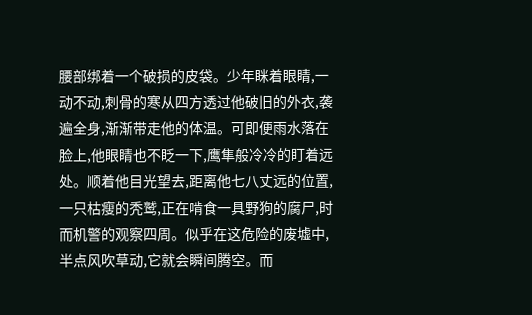腰部绑着一个破损的皮袋。少年眯着眼睛,一动不动,刺骨的寒从四方透过他破旧的外衣,袭遍全身,渐渐带走他的体温。可即便雨水落在脸上,他眼睛也不眨一下,鹰隼般冷冷的盯着远处。顺着他目光望去,距离他七八丈远的位置,一只枯瘦的秃鹫,正在啃食一具野狗的腐尸,时而机警的观察四周。似乎在这危险的废墟中,半点风吹草动,它就会瞬间腾空。而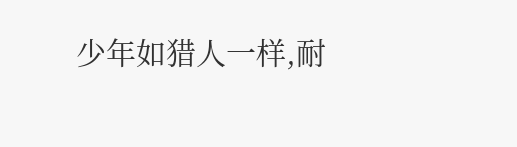少年如猎人一样,耐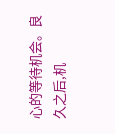心的等待机会。良久之后,机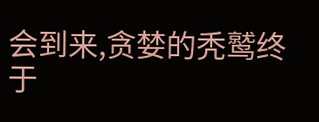会到来,贪婪的秃鹫终于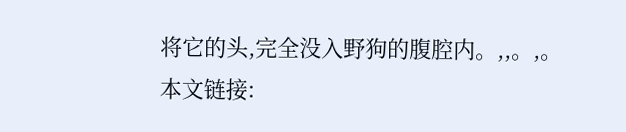将它的头,完全没入野狗的腹腔内。,,。,。
本文链接: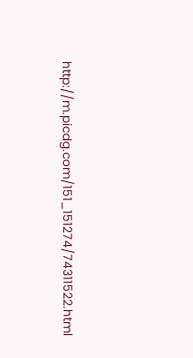http://m.picdg.com/151_151274/74311522.html